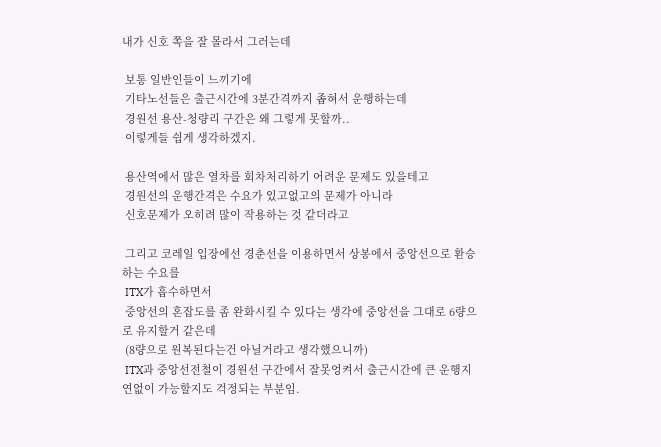내가 신호 쪽을 잘 몰라서 그러는데

 보통 일반인들이 느끼기에
 기타노선들은 출근시간에 3분간격까지 좁혀서 운행하는데
 경원선 용산-청량리 구간은 왜 그렇게 못할까..
 이렇게들 쉽게 생각하겠지.

 용산역에서 많은 열차를 회차처리하기 어려운 문제도 있을테고
 경원선의 운행간격은 수요가 있고없고의 문제가 아니라
 신호문제가 오히려 많이 작용하는 것 같더라고

 그리고 코레일 입장에선 경춘선을 이용하면서 상봉에서 중앙선으로 환승하는 수요를
 ITX가 흡수하면서
 중앙선의 혼잡도를 좀 완화시킬 수 있다는 생각에 중앙선을 그대로 6량으로 유지할거 같은데
 (8량으로 원복된다는건 아닐거라고 생각했으니까)
 ITX과 중앙선전철이 경원선 구간에서 잘못엉켜서 출근시간에 큰 운행지연없이 가능할지도 걱정되는 부분임.